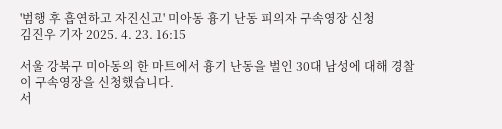'범행 후 흡연하고 자진신고' 미아동 흉기 난동 피의자 구속영장 신청
김진우 기자 2025. 4. 23. 16:15

서울 강북구 미아동의 한 마트에서 흉기 난동을 벌인 30대 남성에 대해 경찰이 구속영장을 신청했습니다.
서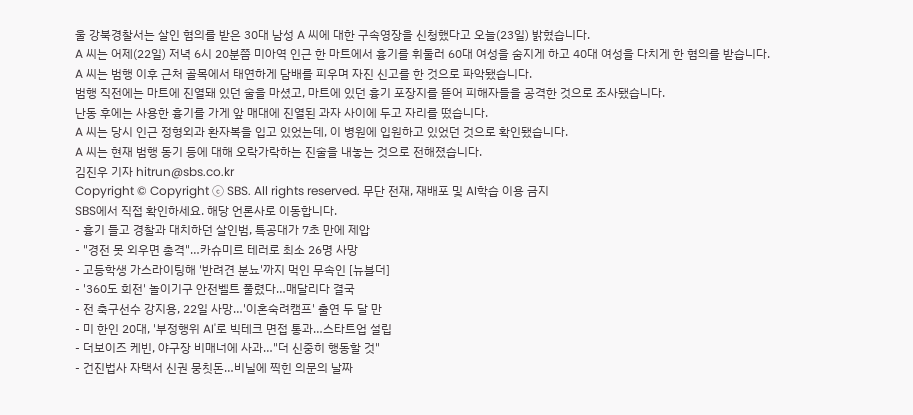울 강북경찰서는 살인 혐의를 받은 30대 남성 A 씨에 대한 구속영장을 신청했다고 오늘(23일) 밝혔습니다.
A 씨는 어제(22일) 저녁 6시 20분쯤 미아역 인근 한 마트에서 흉기를 휘둘러 60대 여성을 숨지게 하고 40대 여성을 다치게 한 혐의를 받습니다.
A 씨는 범행 이후 근처 골목에서 태연하게 담배를 피우며 자진 신고를 한 것으로 파악됐습니다.
범행 직전에는 마트에 진열돼 있던 술을 마셨고, 마트에 있던 흉기 포장지를 뜯어 피해자들을 공격한 것으로 조사됐습니다.
난동 후에는 사용한 흉기를 가게 앞 매대에 진열된 과자 사이에 두고 자리를 떴습니다.
A 씨는 당시 인근 정형외과 환자복을 입고 있었는데, 이 병원에 입원하고 있었던 것으로 확인됐습니다.
A 씨는 현재 범행 동기 등에 대해 오락가락하는 진술을 내놓는 것으로 전해졌습니다.
김진우 기자 hitrun@sbs.co.kr
Copyright © Copyright ⓒ SBS. All rights reserved. 무단 전재, 재배포 및 AI학습 이용 금지
SBS에서 직접 확인하세요. 해당 언론사로 이동합니다.
- 흉기 들고 경찰과 대치하던 살인범, 특공대가 7초 만에 제압
- "경전 못 외우면 총격"…카슈미르 테러로 최소 26명 사망
- 고등학생 가스라이팅해 '반려견 분뇨'까지 먹인 무속인 [뉴블더]
- '360도 회전' 놀이기구 안전벨트 풀렸다…매달리다 결국
- 전 축구선수 강지용, 22일 사망…'이혼숙려캠프' 출연 두 달 만
- 미 한인 20대, '부정행위 AI'로 빅테크 면접 통과…스타트업 설립
- 더보이즈 케빈, 야구장 비매너에 사과…"더 신중히 행동할 것"
- 건진법사 자택서 신권 뭉칫돈…비닐에 찍힌 의문의 날짜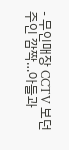- 무인매장 CCTV 보던 주인 깜짝…아들과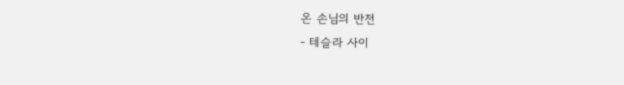온 손님의 반전
- 테슬라 사이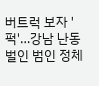버트럭 보자 '퍽'…강남 난동 벌인 범인 정체